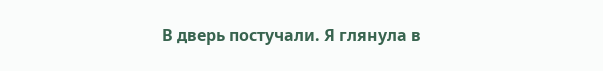В дверь постучали. Я глянула в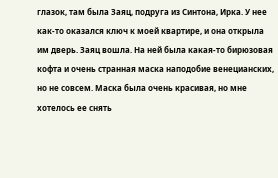глазок, там была Заяц, подруга из Синтона, Ирка. У нее как-то оказался ключ к моей квартире, и она открыла им дверь. Заяц вошла. На ней была какая-то бирюзовая кофта и очень странная маска наподобие венецианских, но не совсем. Маска была очень красивая, но мне хотелось ее снять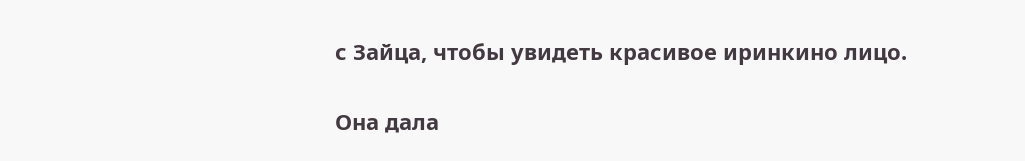с Зайца, чтобы увидеть красивое иринкино лицо.

Она дала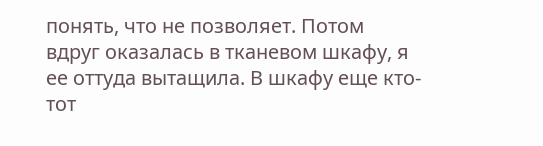понять, что не позволяет. Потом вдруг оказалась в тканевом шкафу, я ее оттуда вытащила. В шкафу еще кто-тот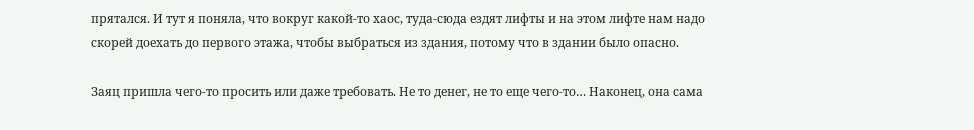прятался. И тут я поняла, что вокруг какой-то хаос, туда-сюда ездят лифты и на этом лифте нам надо скорей доехать до первого этажа, чтобы выбраться из здания, потому что в здании было опасно.

Заяц пришла чего-то просить или даже требовать. Не то денег, не то еще чего-то… Наконец, она сама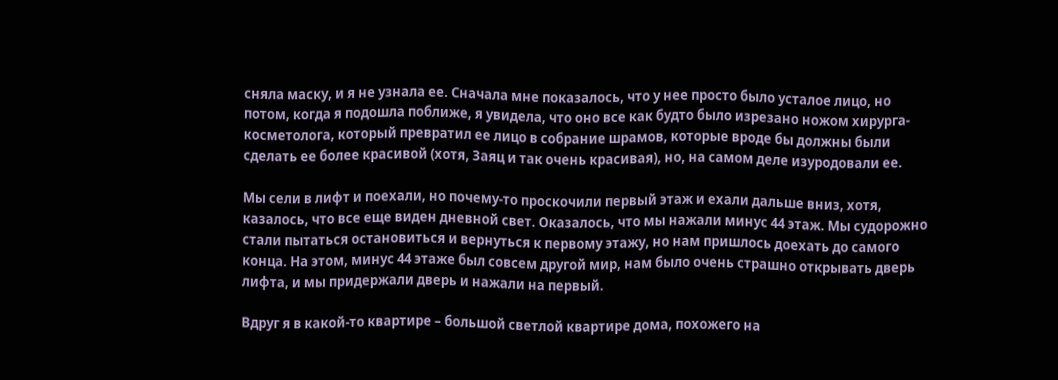сняла маску, и я не узнала ее. Сначала мне показалось, что у нее просто было усталое лицо, но потом, когда я подошла поближе, я увидела, что оно все как будто было изрезано ножом хирурга-косметолога, который превратил ее лицо в собрание шрамов, которые вроде бы должны были сделать ее более красивой (хотя, Заяц и так очень красивая), но, на самом деле изуродовали ее.

Мы сели в лифт и поехали, но почему-то проскочили первый этаж и ехали дальше вниз, хотя, казалось, что все еще виден дневной свет. Оказалось, что мы нажали минус 44 этаж. Мы судорожно стали пытаться остановиться и вернуться к первому этажу, но нам пришлось доехать до самого конца. На этом, минус 44 этаже был совсем другой мир, нам было очень страшно открывать дверь лифта, и мы придержали дверь и нажали на первый.

Вдруг я в какой-то квартире – большой светлой квартире дома, похожего на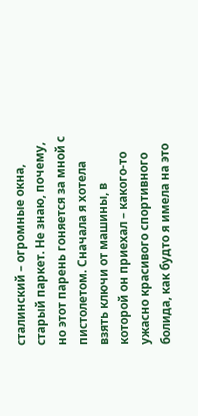сталинский – огромные окна, старый паркет. Не знаю, почему, но этот парень гоняется за мной с пистолетом. Сначала я хотела взять ключи от машины, в которой он приехал – какого-то ужасно красивого спортивного болида, как будто я имела на это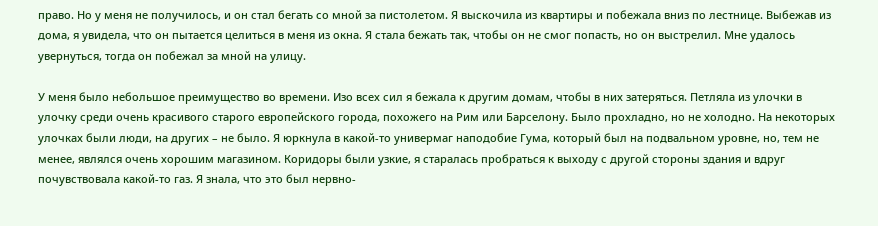право. Но у меня не получилось, и он стал бегать со мной за пистолетом. Я выскочила из квартиры и побежала вниз по лестнице. Выбежав из дома, я увидела, что он пытается целиться в меня из окна. Я стала бежать так, чтобы он не смог попасть, но он выстрелил. Мне удалось увернуться, тогда он побежал за мной на улицу.

У меня было небольшое преимущество во времени. Изо всех сил я бежала к другим домам, чтобы в них затеряться. Петляла из улочки в улочку среди очень красивого старого европейского города, похожего на Рим или Барселону. Было прохладно, но не холодно. На некоторых улочках были люди, на других – не было. Я юркнула в какой-то универмаг наподобие Гума, который был на подвальном уровне, но, тем не менее, являлся очень хорошим магазином. Коридоры были узкие, я старалась пробраться к выходу с другой стороны здания и вдруг почувствовала какой-то газ. Я знала, что это был нервно-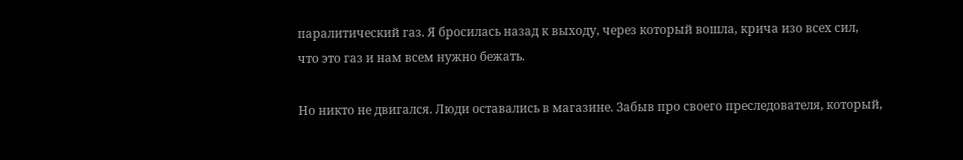паралитический газ. Я бросилась назад к выходу, через который вошла, крича изо всех сил, что это газ и нам всем нужно бежать.

Но никто не двигался. Люди оставались в магазине. Забыв про своего преследователя, который,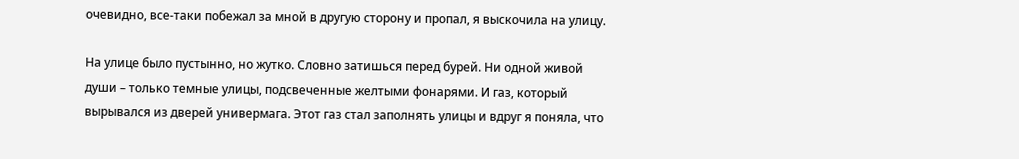очевидно, все-таки побежал за мной в другую сторону и пропал, я выскочила на улицу.

На улице было пустынно, но жутко. Словно затишься перед бурей. Ни одной живой души – только темные улицы, подсвеченные желтыми фонарями. И газ, который вырывался из дверей универмага. Этот газ стал заполнять улицы и вдруг я поняла, что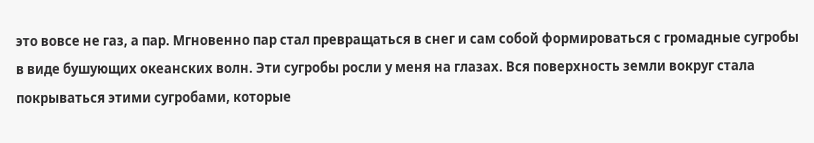это вовсе не газ, а пар. Мгновенно пар стал превращаться в снег и сам собой формироваться с громадные сугробы в виде бушующих океанских волн. Эти сугробы росли у меня на глазах. Вся поверхность земли вокруг стала покрываться этими сугробами, которые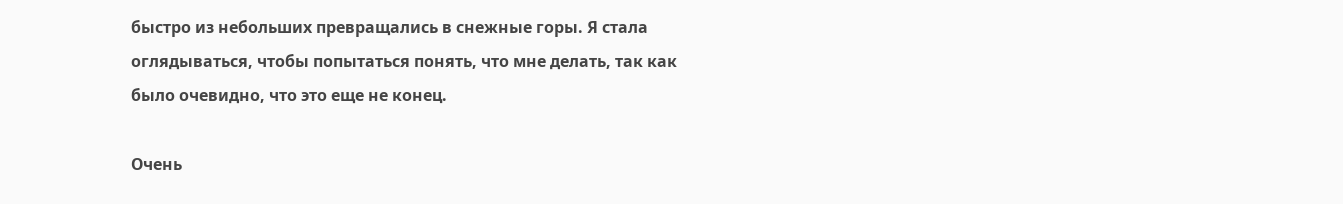быстро из небольших превращались в снежные горы. Я стала оглядываться, чтобы попытаться понять, что мне делать, так как было очевидно, что это еще не конец.

Очень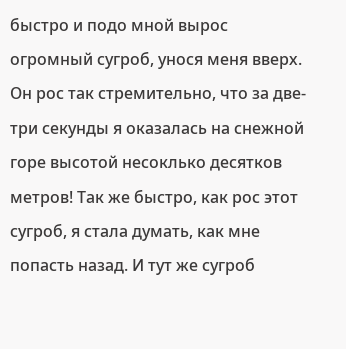быстро и подо мной вырос огромный сугроб, унося меня вверх. Он рос так стремительно, что за две-три секунды я оказалась на снежной горе высотой несоклько десятков метров! Так же быстро, как рос этот сугроб, я стала думать, как мне попасть назад. И тут же сугроб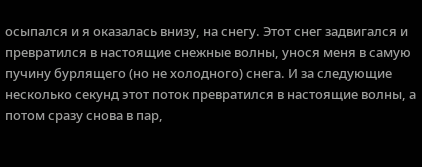осыпался и я оказалась внизу, на снегу. Этот снег задвигался и превратился в настоящие снежные волны, унося меня в самую пучину бурлящего (но не холодного) снега. И за следующие несколько секунд этот поток превратился в настоящие волны, а потом сразу снова в пар,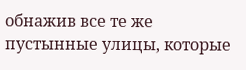обнажив все те же пустынные улицы, которые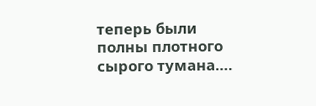теперь были полны плотного сырого тумана….